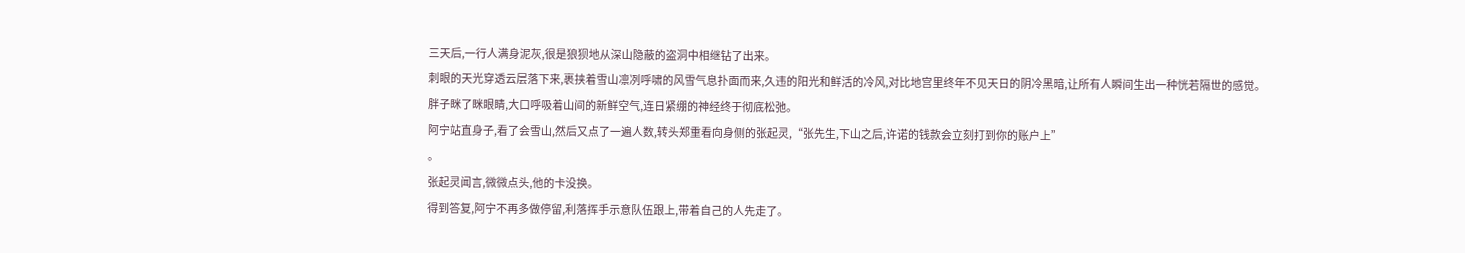三天后,一行人满身泥灰,很是狼狈地从深山隐蔽的盗洞中相继钻了出来。
刺眼的天光穿透云层落下来,裹挟着雪山凛冽呼啸的风雪气息扑面而来,久违的阳光和鲜活的冷风,对比地宫里终年不见天日的阴冷黑暗,让所有人瞬间生出一种恍若隔世的感觉。
胖子眯了眯眼睛,大口呼吸着山间的新鲜空气,连日紧绷的神经终于彻底松弛。
阿宁站直身子,看了会雪山,然后又点了一遍人数,转头郑重看向身侧的张起灵,“张先生,下山之后,许诺的钱款会立刻打到你的账户上”
。
张起灵闻言,微微点头,他的卡没换。
得到答复,阿宁不再多做停留,利落挥手示意队伍跟上,带着自己的人先走了。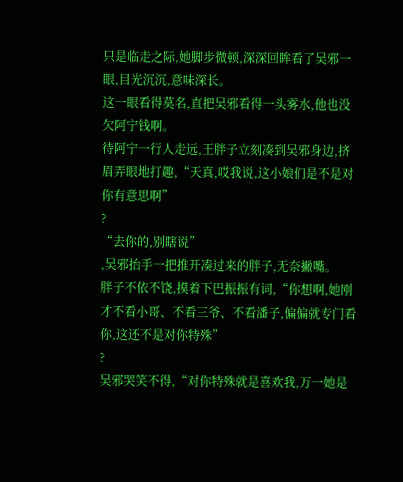只是临走之际,她脚步微顿,深深回眸看了吴邪一眼,目光沉沉,意味深长。
这一眼看得莫名,直把吴邪看得一头雾水,他也没欠阿宁钱啊。
待阿宁一行人走远,王胖子立刻凑到吴邪身边,挤眉弄眼地打趣,“天真,哎我说,这小娘们是不是对你有意思啊”
?
“去你的,别瞎说”
,吴邪抬手一把推开凑过来的胖子,无奈撇嘴。
胖子不依不饶,摸着下巴振振有词,“你想啊,她刚才不看小哥、不看三爷、不看潘子,偏偏就专门看你,这还不是对你特殊”
?
吴邪哭笑不得,“对你特殊就是喜欢我,万一她是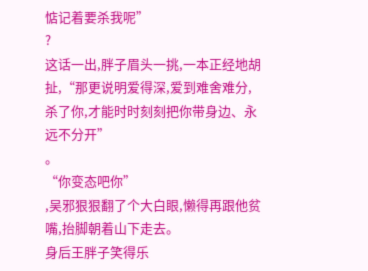惦记着要杀我呢”
?
这话一出,胖子眉头一挑,一本正经地胡扯,“那更说明爱得深,爱到难舍难分,杀了你,才能时时刻刻把你带身边、永远不分开”
。
“你变态吧你”
,吴邪狠狠翻了个大白眼,懒得再跟他贫嘴,抬脚朝着山下走去。
身后王胖子笑得乐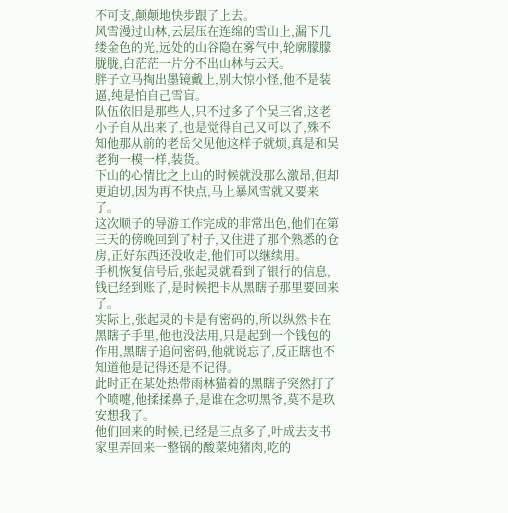不可支,颠颠地快步跟了上去。
风雪漫过山林,云层压在连绵的雪山上,漏下几缕金色的光,远处的山谷隐在雾气中,轮廓朦朦胧胧,白茫茫一片分不出山林与云天。
胖子立马掏出墨镜戴上,别大惊小怪,他不是装逼,纯是怕自己雪盲。
队伍依旧是那些人,只不过多了个吴三省,这老小子自从出来了,也是觉得自己又可以了,殊不知他那从前的老岳父见他这样子就烦,真是和吴老狗一模一样,装货。
下山的心情比之上山的时候就没那么激昂,但却更迫切,因为再不快点,马上暴风雪就又要来了。
这次顺子的导游工作完成的非常出色,他们在第三天的傍晚回到了村子,又住进了那个熟悉的仓房,正好东西还没收走,他们可以继续用。
手机恢复信号后,张起灵就看到了银行的信息,钱已经到账了,是时候把卡从黑瞎子那里要回来了。
实际上,张起灵的卡是有密码的,所以纵然卡在黑瞎子手里,他也没法用,只是起到一个钱包的作用,黑瞎子追问密码,他就说忘了,反正瞎也不知道他是记得还是不记得。
此时正在某处热带雨林猫着的黑瞎子突然打了个喷嚏,他揉揉鼻子,是谁在念叨黑爷,莫不是玖安想我了。
他们回来的时候,已经是三点多了,叶成去支书家里弄回来一整锅的酸菜炖猪肉,吃的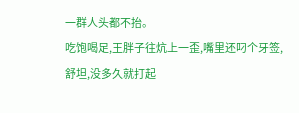一群人头都不抬。
吃饱喝足,王胖子往炕上一歪,嘴里还叼个牙签,舒坦,没多久就打起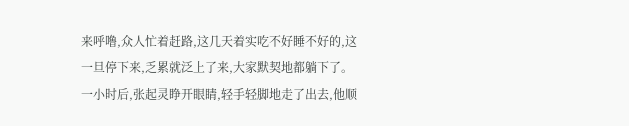来呼噜,众人忙着赶路,这几天着实吃不好睡不好的,这一旦停下来,乏累就泛上了来,大家默契地都躺下了。
一小时后,张起灵睁开眼睛,轻手轻脚地走了出去,他顺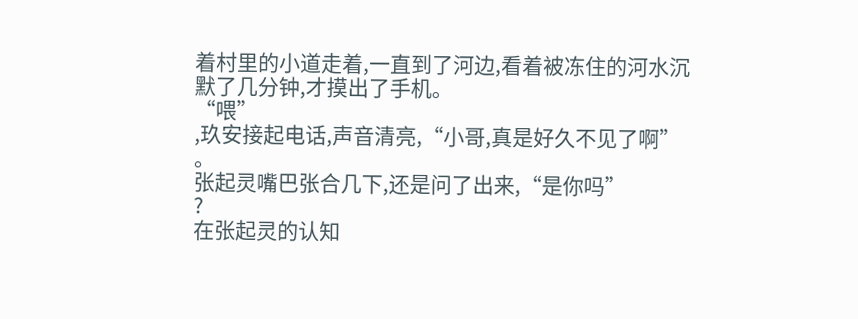着村里的小道走着,一直到了河边,看着被冻住的河水沉默了几分钟,才摸出了手机。
“喂”
,玖安接起电话,声音清亮,“小哥,真是好久不见了啊”
。
张起灵嘴巴张合几下,还是问了出来,“是你吗”
?
在张起灵的认知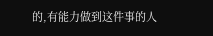的,有能力做到这件事的人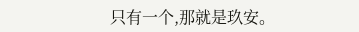只有一个,那就是玖安。